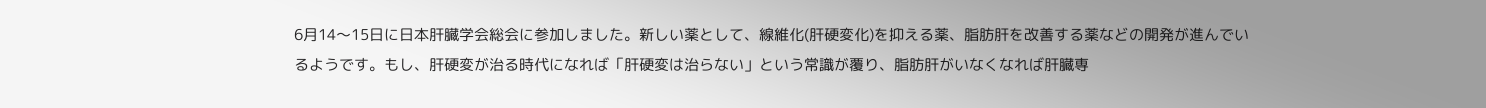6月14〜15日に日本肝臓学会総会に参加しました。新しい薬として、線維化(肝硬変化)を抑える薬、脂肪肝を改善する薬などの開発が進んでいるようです。もし、肝硬変が治る時代になれば「肝硬変は治らない」という常識が覆り、脂肪肝がいなくなれば肝臓専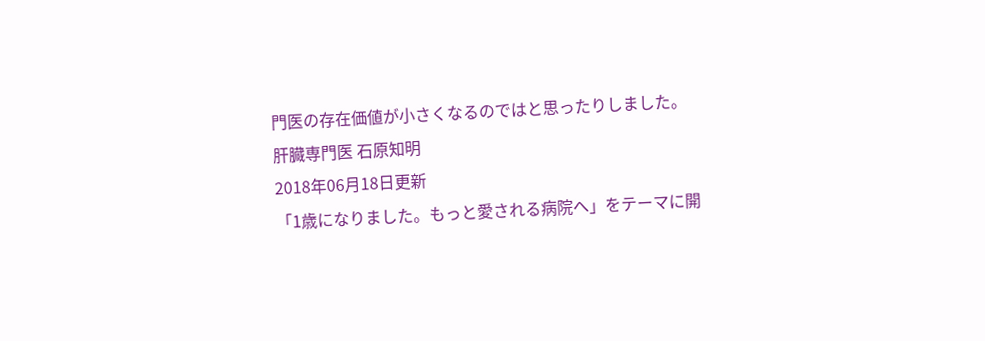門医の存在価値が小さくなるのではと思ったりしました。
肝臓専門医 石原知明
2018年06月18日更新
「1歳になりました。もっと愛される病院へ」をテーマに開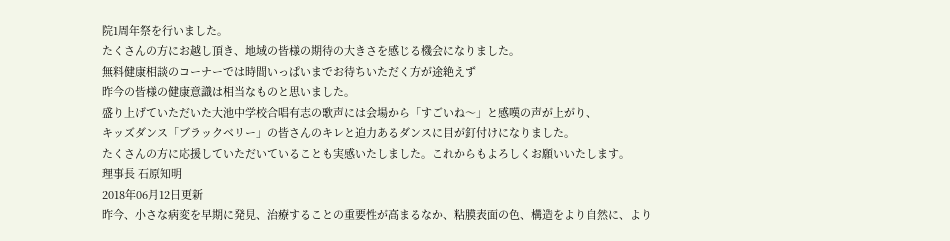院1周年祭を行いました。
たくさんの方にお越し頂き、地域の皆様の期待の大きさを感じる機会になりました。
無料健康相談のコーナーでは時間いっぱいまでお待ちいただく方が途絶えず
昨今の皆様の健康意識は相当なものと思いました。
盛り上げていただいた大池中学校合唱有志の歌声には会場から「すごいね〜」と感嘆の声が上がり、
キッズダンス「ブラックベリー」の皆さんのキレと迫力あるダンスに目が釘付けになりました。
たくさんの方に応援していただいていることも実感いたしました。これからもよろしくお願いいたします。
理事長 石原知明
2018年06月12日更新
昨今、小さな病変を早期に発見、治療することの重要性が高まるなか、粘膜表面の色、構造をより自然に、より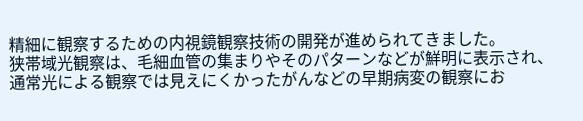精細に観察するための内視鏡観察技術の開発が進められてきました。
狭帯域光観察は、毛細血管の集まりやそのパターンなどが鮮明に表示され、通常光による観察では見えにくかったがんなどの早期病変の観察にお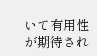いて有用性が期待され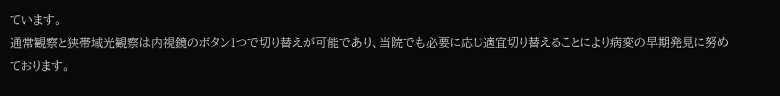ています。
通常観察と狭帯域光観察は内視鏡のボタン1つで切り替えが可能であり、当院でも必要に応じ適宜切り替えることにより病変の早期発見に努めております。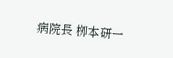病院長 栁本研一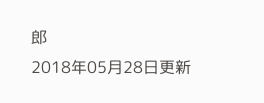郎
2018年05月28日更新